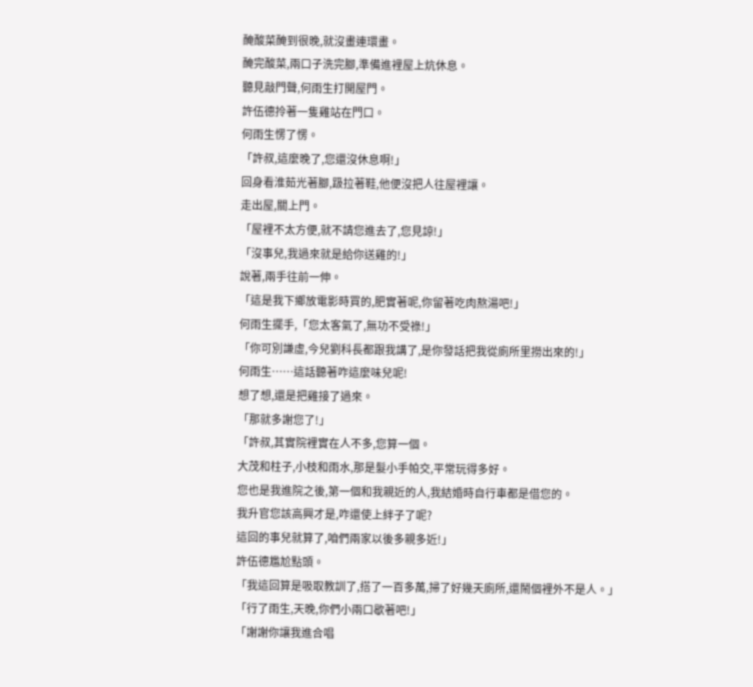醃酸菜醃到很晚,就沒畫連環畫。
醃完酸菜,兩口子洗完腳,準備進裡屋上炕休息。
聽見敲門聲,何雨生打開屋門。
許伍德拎著一隻雞站在門口。
何雨生愣了愣。
「許叔,這麼晚了,您還沒休息啊!」
回身看淮茹光著腳,趿拉著鞋,他便沒把人往屋裡讓。
走出屋,關上門。
「屋裡不太方便,就不請您進去了,您見諒!」
「沒事兒,我過來就是給你送雞的!」
說著,兩手往前一伸。
「這是我下鄉放電影時買的,肥實著呢,你留著吃肉熬湯吧!」
何雨生擺手,「您太客氣了,無功不受祿!」
「你可別謙虛,今兒劉科長都跟我講了,是你發話把我從廁所里撈出來的!」
何雨生……這話聽著咋這麼味兒呢!
想了想,還是把雞接了過來。
「那就多謝您了!」
「許叔,其實院裡實在人不多,您算一個。
大茂和柱子,小枝和雨水,那是髮小手帕交,平常玩得多好。
您也是我進院之後,第一個和我親近的人,我結婚時自行車都是借您的。
我升官您該高興才是,咋還使上絆子了呢?
這回的事兒就算了,咱們兩家以後多親多近!」
許伍德尷尬點頭。
「我這回算是吸取教訓了,搭了一百多萬,掃了好幾天廁所,還鬧個裡外不是人。」
「行了雨生,天晚,你們小兩口歇著吧!」
「謝謝你讓我進合唱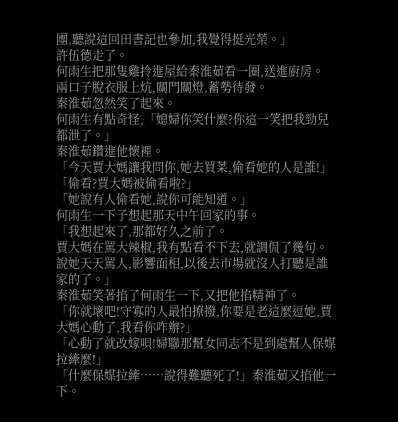團,聽說這回田書記也參加,我覺得挺光榮。」
許伍德走了。
何雨生把那隻雞拎進屋給秦淮茹看一圈,送進廚房。
兩口子脫衣服上炕,關門關燈,蓄勢待發。
秦淮茹忽然笑了起來。
何雨生有點奇怪,「媳婦你笑什麼?你這一笑把我勁兒都泄了。」
秦淮茹鑽進他懷裡。
「今天賈大媽讓我問你,她去買菜,偷看她的人是誰!」
「偷看?賈大媽被偷看啦?」
「她說有人偷看她,說你可能知道。」
何雨生一下子想起那天中午回家的事。
「我想起來了,那都好久之前了。
賈大媽在罵大辣椒,我有點看不下去,就調侃了幾句。
說她天天罵人,影響面相,以後去市場就沒人打聽是誰家的了。」
秦淮茹笑著掐了何雨生一下,又把他掐精神了。
「你就壞吧!守寡的人最怕撩撥,你要是老這麼逗她,賈大媽心動了,我看你咋辦?」
「心動了就改嫁唄!婦聯那幫女同志不是到處幫人保媒拉縴麼!」
「什麼保媒拉縴……說得難聽死了!」秦淮茹又掐他一下。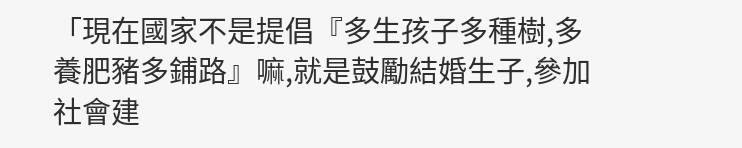「現在國家不是提倡『多生孩子多種樹,多養肥豬多鋪路』嘛,就是鼓勵結婚生子,參加社會建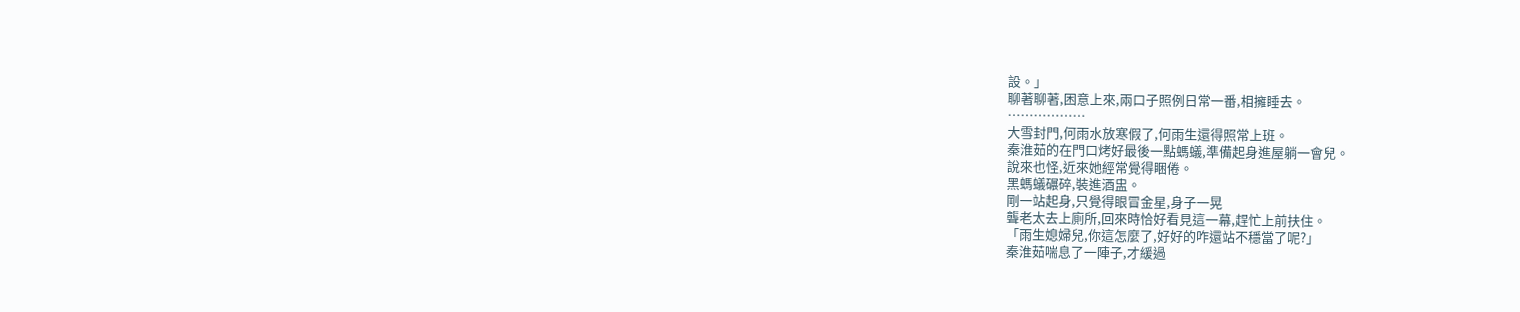設。」
聊著聊著,困意上來,兩口子照例日常一番,相擁睡去。
………………
大雪封門,何雨水放寒假了,何雨生還得照常上班。
秦淮茹的在門口烤好最後一點螞蟻,準備起身進屋躺一會兒。
說來也怪,近來她經常覺得睏倦。
黑螞蟻碾碎,裝進酒盅。
剛一站起身,只覺得眼冒金星,身子一晃
聾老太去上廁所,回來時恰好看見這一幕,趕忙上前扶住。
「雨生媳婦兒,你這怎麼了,好好的咋還站不穩當了呢?」
秦淮茹喘息了一陣子,才緩過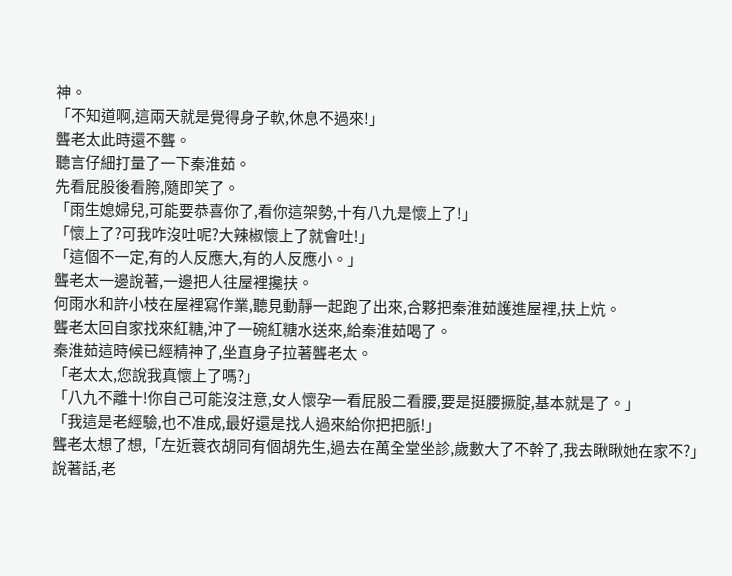神。
「不知道啊,這兩天就是覺得身子軟,休息不過來!」
聾老太此時還不聾。
聽言仔細打量了一下秦淮茹。
先看屁股後看胯,隨即笑了。
「雨生媳婦兒,可能要恭喜你了,看你這架勢,十有八九是懷上了!」
「懷上了?可我咋沒吐呢?大辣椒懷上了就會吐!」
「這個不一定,有的人反應大,有的人反應小。」
聾老太一邊說著,一邊把人往屋裡攙扶。
何雨水和許小枝在屋裡寫作業,聽見動靜一起跑了出來,合夥把秦淮茹護進屋裡,扶上炕。
聾老太回自家找來紅糖,沖了一碗紅糖水送來,給秦淮茹喝了。
秦淮茹這時候已經精神了,坐直身子拉著聾老太。
「老太太,您說我真懷上了嗎?」
「八九不離十!你自己可能沒注意,女人懷孕一看屁股二看腰,要是挺腰撅腚,基本就是了。」
「我這是老經驗,也不准成,最好還是找人過來給你把把脈!」
聾老太想了想,「左近蓑衣胡同有個胡先生,過去在萬全堂坐診,歲數大了不幹了,我去瞅瞅她在家不?」
說著話,老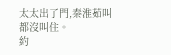太太出了門,秦淮茹叫都沒叫住。
約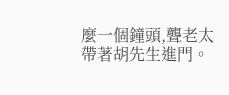麼一個鐘頭,聾老太帶著胡先生進門。